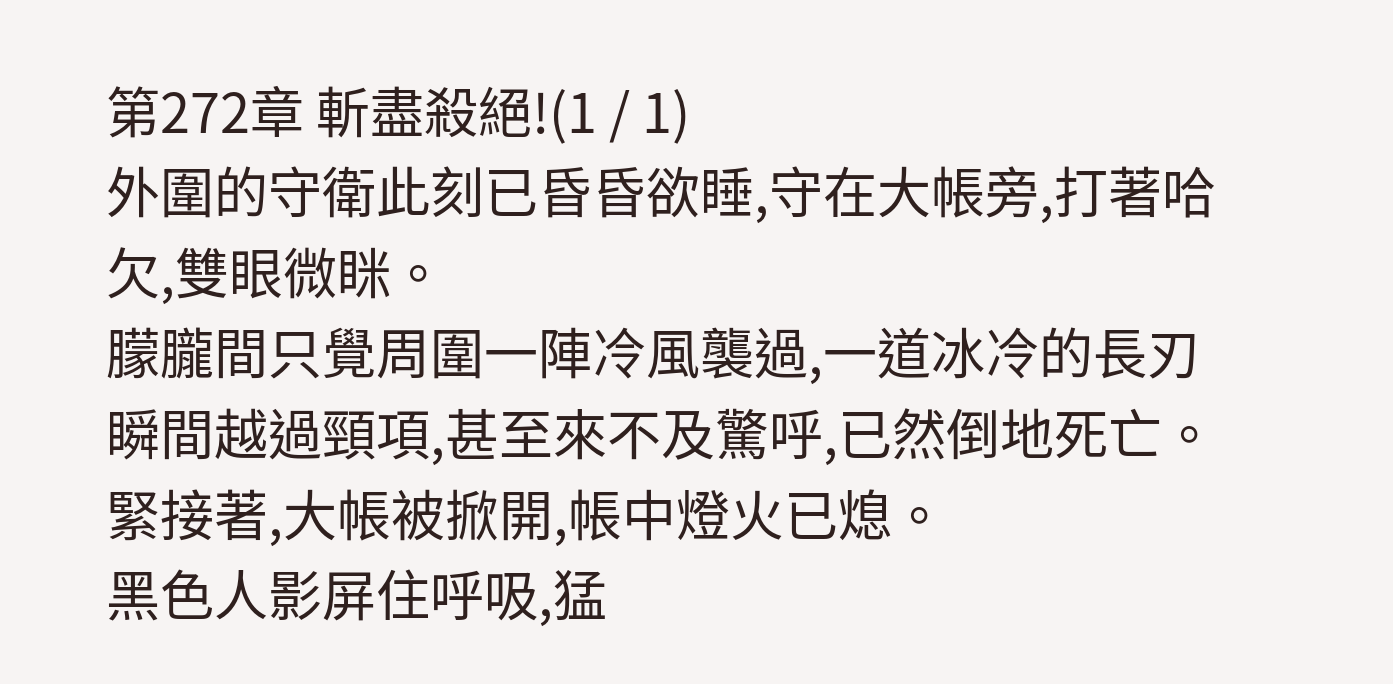第272章 斬盡殺絕!(1 / 1)
外圍的守衛此刻已昏昏欲睡,守在大帳旁,打著哈欠,雙眼微眯。
朦朧間只覺周圍一陣冷風襲過,一道冰冷的長刃瞬間越過頸項,甚至來不及驚呼,已然倒地死亡。
緊接著,大帳被掀開,帳中燈火已熄。
黑色人影屏住呼吸,猛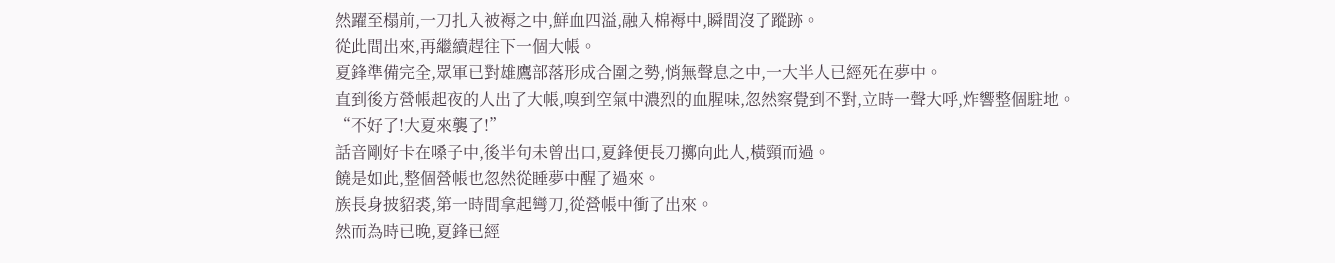然躍至榻前,一刀扎入被褥之中,鮮血四溢,融入棉褥中,瞬間沒了蹤跡。
從此間出來,再繼續趕往下一個大帳。
夏鋒準備完全,眾軍已對雄鷹部落形成合圍之勢,悄無聲息之中,一大半人已經死在夢中。
直到後方營帳起夜的人出了大帳,嗅到空氣中濃烈的血腥味,忽然察覺到不對,立時一聲大呼,炸響整個駐地。
“不好了!大夏來襲了!”
話音剛好卡在嗓子中,後半句未曾出口,夏鋒便長刀擲向此人,橫頸而過。
饒是如此,整個營帳也忽然從睡夢中醒了過來。
族長身披貂裘,第一時間拿起彎刀,從營帳中衝了出來。
然而為時已晚,夏鋒已經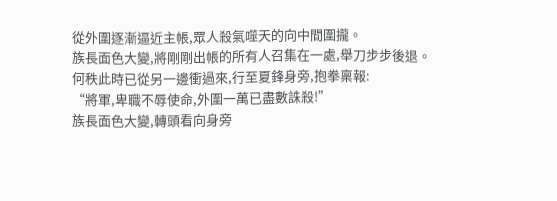從外圍逐漸逼近主帳,眾人殺氣噬天的向中間圍攏。
族長面色大變,將剛剛出帳的所有人召集在一處,舉刀步步後退。
何秩此時已從另一邊衝過來,行至夏鋒身旁,抱拳稟報:
“將軍,卑職不辱使命,外圍一萬已盡數誅殺!”
族長面色大變,轉頭看向身旁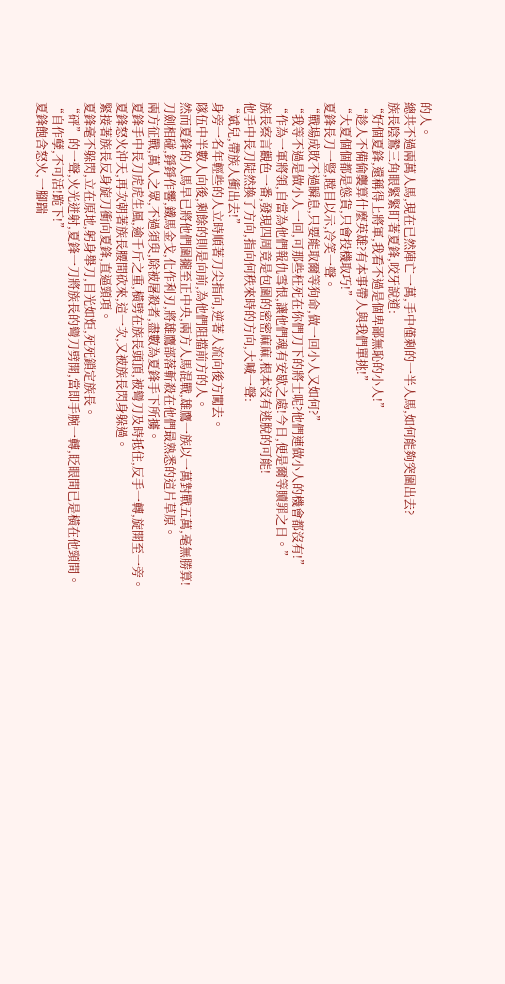的人。
總共不過兩萬人馬,現在已然陣亡一萬,手中僅剩的一半人馬,如何能夠突圍出去?
族長陰鷙三角眼緊緊盯著夏鋒,咬牙說道:
“好個夏鋒,還稱得上將軍,我看不過是個卑鄙無恥的小人!”
“趁人不備偷襲算什麼英雄?有本事帶人與我們單挑!”
“大夏個個都是慫貨,只會投機取巧!”
夏鋒長刀一豎,瞠目以示,冷笑一聲。
“戰場成敗不過瞬息,只要能取爾等狗命,做一回小人又如何?”
“我等不過是做小人一回,可那些枉死在你們刀下的將士呢?他們連做小人的機會都沒有!”
“作為一軍將領,自當為他們報仇雪恨,讓他們魂有安歇之處!今日,便是爾等贖罪之日。”
族長察言觀色一番,發現四周竟是包圍的密密麻麻,根本沒有逃脫的可能!
他手中長刀陡然換了方向,指向何秩來時的方向,大喊一聲:
“斌兒,帶族人衝出去!”
身旁一名年輕些的人立時順著刀尖指向,逆著人流向後方闖去。
隊伍中半數人向後,剩餘的則是向前,為他們阻擋前方的人。
然而夏鋒的人馬早已將他們圍攏至正中央,兩方人馬混戰,雄鷹一族以一萬對戰五萬,毫無勝算!
刀劍相碰,錚錚作響,鐵馬金戈,化作利刃,將雄鷹部落斬殺在他們最熟悉的這片草原。
兩方征戰,萬人之眾,不過須臾,除被屠殺者,盡數為夏鋒手下所擄。
夏鋒手中長刀虎虎生風,逾千斤之重,橫劈在族長頭頂,被彎刀及時抵住,反手一轉,旋開至一旁。
夏鋒怒火沖天,再次朝著族長腰間砍來,這一次,又被族長閃身躲過。
緊接著族長反身旋刀衝向夏鋒,直逼頸項。
夏鋒毫不躲閃,立在原地,躬身舉刀,目光如炬,死死鎖定族長。
“砰”的一聲,火光迸射,夏鋒一刀將族長的彎刀劈開,當即手腕一轉,眨眼間已是橫在他頸間。
“自作孽,不可活!跪下!”
夏鋒飽含怒火,一腳踹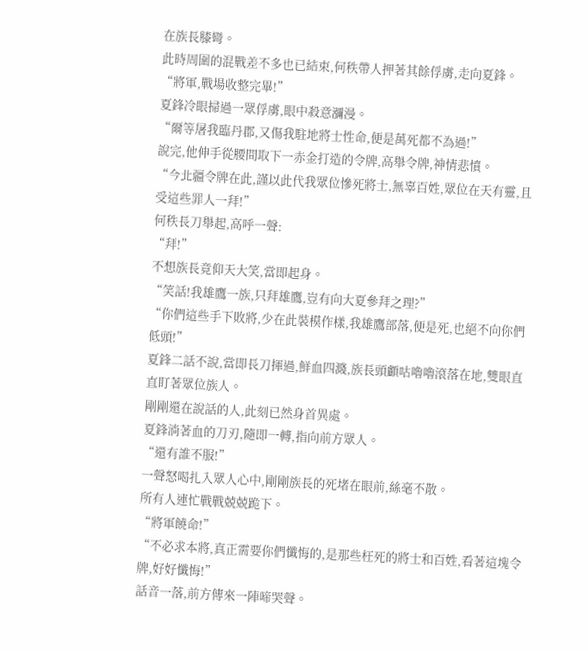在族長膝彎。
此時周圍的混戰差不多也已結束,何秩帶人押著其餘俘虜,走向夏鋒。
“將軍,戰場收整完畢!”
夏鋒冷眼掃過一眾俘虜,眼中殺意瀰漫。
“爾等屠我臨丹郡,又傷我駐地將士性命,便是萬死都不為過!”
說完,他伸手從腰間取下一赤金打造的令牌,高舉令牌,神情悲憤。
“今北疆令牌在此,謹以此代我眾位慘死將士,無辜百姓,眾位在天有靈,且受這些罪人一拜!”
何秩長刀舉起,高呼一聲:
“拜!”
不想族長竟仰天大笑,當即起身。
“笑話!我雄鷹一族,只拜雄鷹,豈有向大夏參拜之理?”
“你們這些手下敗將,少在此裝模作樣,我雄鷹部落,便是死,也絕不向你們低頭!”
夏鋒二話不說,當即長刀揮過,鮮血四濺,族長頭顱咕嚕嚕滾落在地,雙眼直直盯著眾位族人。
剛剛還在說話的人,此刻已然身首異處。
夏鋒淌著血的刀刃,隨即一轉,指向前方眾人。
“還有誰不服!”
一聲怒喝扎入眾人心中,剛剛族長的死堵在眼前,絲毫不散。
所有人連忙戰戰兢兢跪下。
“將軍饒命!”
“不必求本將,真正需要你們懺悔的,是那些枉死的將士和百姓,看著這塊令牌,好好懺悔!”
話音一落,前方傳來一陣啼哭聲。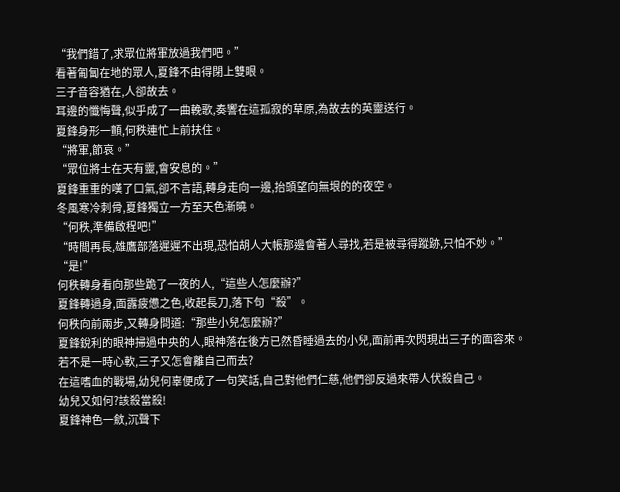“我們錯了,求眾位將軍放過我們吧。”
看著匍匐在地的眾人,夏鋒不由得閉上雙眼。
三子音容猶在,人卻故去。
耳邊的懺悔聲,似乎成了一曲輓歌,奏響在這孤寂的草原,為故去的英靈送行。
夏鋒身形一顫,何秩連忙上前扶住。
“將軍,節哀。”
“眾位將士在天有靈,會安息的。”
夏鋒重重的嘆了口氣,卻不言語,轉身走向一邊,抬頭望向無垠的的夜空。
冬風寒冷刺骨,夏鋒獨立一方至天色漸曉。
“何秩,準備啟程吧!”
“時間再長,雄鷹部落遲遲不出現,恐怕胡人大帳那邊會著人尋找,若是被尋得蹤跡,只怕不妙。”
“是!”
何秩轉身看向那些跪了一夜的人,“這些人怎麼辦?”
夏鋒轉過身,面露疲憊之色,收起長刀,落下句“殺”。
何秩向前兩步,又轉身問道:“那些小兒怎麼辦?”
夏鋒銳利的眼神掃過中央的人,眼神落在後方已然昏睡過去的小兒,面前再次閃現出三子的面容來。
若不是一時心軟,三子又怎會離自己而去?
在這嗜血的戰場,幼兒何辜便成了一句笑話,自己對他們仁慈,他們卻反過來帶人伏殺自己。
幼兒又如何?該殺當殺!
夏鋒神色一斂,沉聲下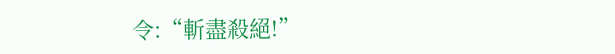令:“斬盡殺絕!”